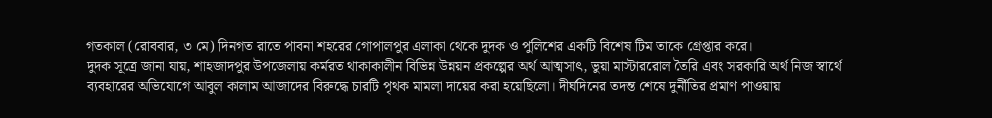গতকাল (রোববার, ৩ মে) দিনগত রাতে পাবনা শহরের গোপালপুর এলাকা থেকে দুদক ও পুলিশের একটি বিশেষ টিম তাকে গ্রেপ্তার করে।
দুদক সূত্রে জানা যায়, শাহজাদপুর উপজেলায় কর্মরত থাকাকালীন বিভিন্ন উন্নয়ন প্রকল্পের অর্থ আত্মসাৎ, ভুয়া মাস্টাররোল তৈরি এবং সরকারি অর্থ নিজ স্বার্থে ব্যবহারের অভিযোগে আবুল কালাম আজাদের বিরুদ্ধে চারটি পৃথক মামলা দায়ের করা হয়েছিলো। দীর্ঘদিনের তদন্ত শেষে দুর্নীতির প্রমাণ পাওয়ায়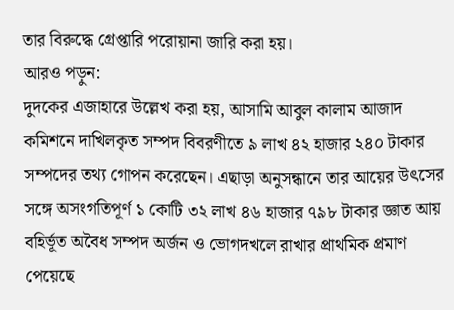তার বিরুদ্ধে গ্রেপ্তারি পরোয়ানা জারি করা হয়।
আরও পড়ুন:
দুদকের এজাহারে উল্লেখ করা হয়, আসামি আবুল কালাম আজাদ কমিশনে দাখিলকৃত সম্পদ বিবরণীতে ৯ লাখ ৪২ হাজার ২৪০ টাকার সম্পদের তথ্য গোপন করেছেন। এছাড়া অনুসন্ধানে তার আয়ের উৎসের সঙ্গে অসংগতিপূর্ণ ১ কোটি ৩২ লাখ ৪৬ হাজার ৭৯৮ টাকার জ্ঞাত আয় বহির্ভূত অবৈধ সম্পদ অর্জন ও ভোগদখলে রাখার প্রাথমিক প্রমাণ পেয়েছে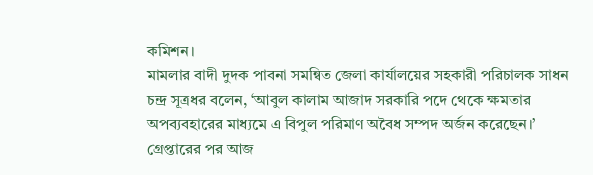কমিশন।
মামলার বাদী দুদক পাবনা সমন্বিত জেলা কার্যালয়ের সহকারী পরিচালক সাধন চন্দ্র সূত্রধর বলেন, ‘আবুল কালাম আজাদ সরকারি পদে থেকে ক্ষমতার অপব্যবহারের মাধ্যমে এ বিপুল পরিমাণ অবৈধ সম্পদ অর্জন করেছেন।’
গ্রেপ্তারের পর আজ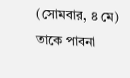(সোমবার, ৪ মে) তাকে পাবনা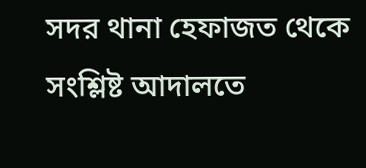সদর থানা হেফাজত থেকে সংশ্লিষ্ট আদালতে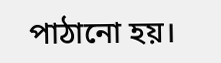পাঠানো হয়।